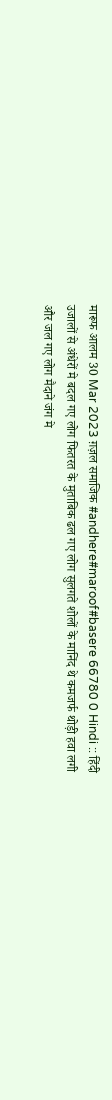मारूफ आलम 30 Mar 2023 ग़ज़ल समाजिक #andhere#maroof#basere 66780 0 Hindi :: हिंदी
उजालों से अंधेरों मे बदल गए लोग फितरत के मुताबिक ढल गए लोग सुलगते शोलों के मानिंद थे कमजर्फ थोड़ी हवा लगी और जल गए लोग मैदाने जंग मे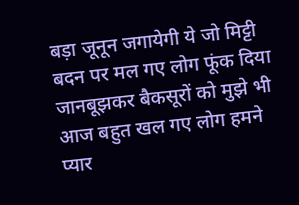बड़ा जूनून जगायेगी ये जो मिट्टी बदन पर मल गए लोग फूंक दिया जानबूझकर बैकसूरों को मुझे भी आज बहुत खल गए लोग हमने प्यार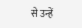से उन्हें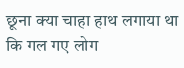छूना क्या चाहा हाथ लगाया था कि गल गए लोग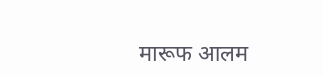मारूफ आलम